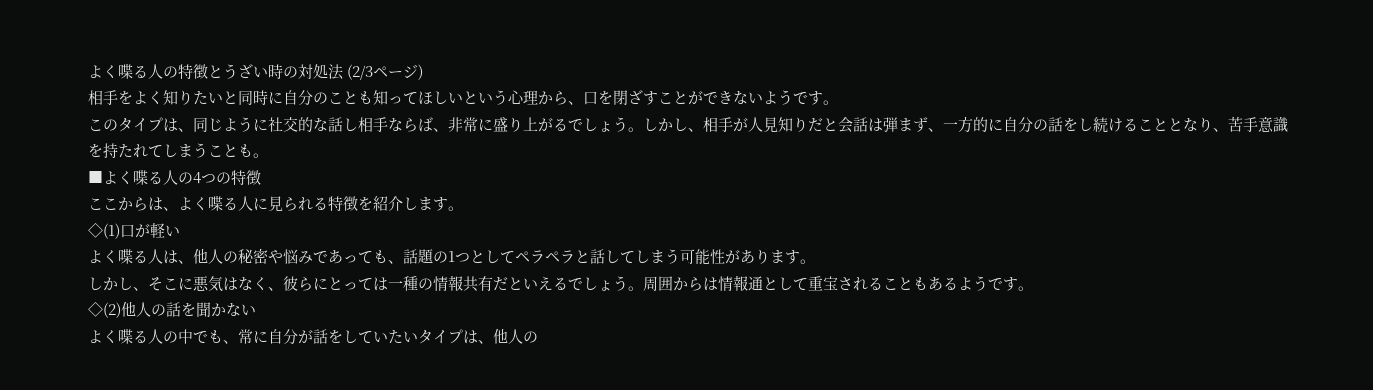よく喋る人の特徴とうざい時の対処法 (2/3ページ)
相手をよく知りたいと同時に自分のことも知ってほしいという心理から、口を閉ざすことができないようです。
このタイプは、同じように社交的な話し相手ならば、非常に盛り上がるでしょう。しかし、相手が人見知りだと会話は弾まず、一方的に自分の話をし続けることとなり、苦手意識を持たれてしまうことも。
■よく喋る人の4つの特徴
ここからは、よく喋る人に見られる特徴を紹介します。
◇(1)口が軽い
よく喋る人は、他人の秘密や悩みであっても、話題の1つとしてペラペラと話してしまう可能性があります。
しかし、そこに悪気はなく、彼らにとっては一種の情報共有だといえるでしょう。周囲からは情報通として重宝されることもあるようです。
◇(2)他人の話を聞かない
よく喋る人の中でも、常に自分が話をしていたいタイプは、他人の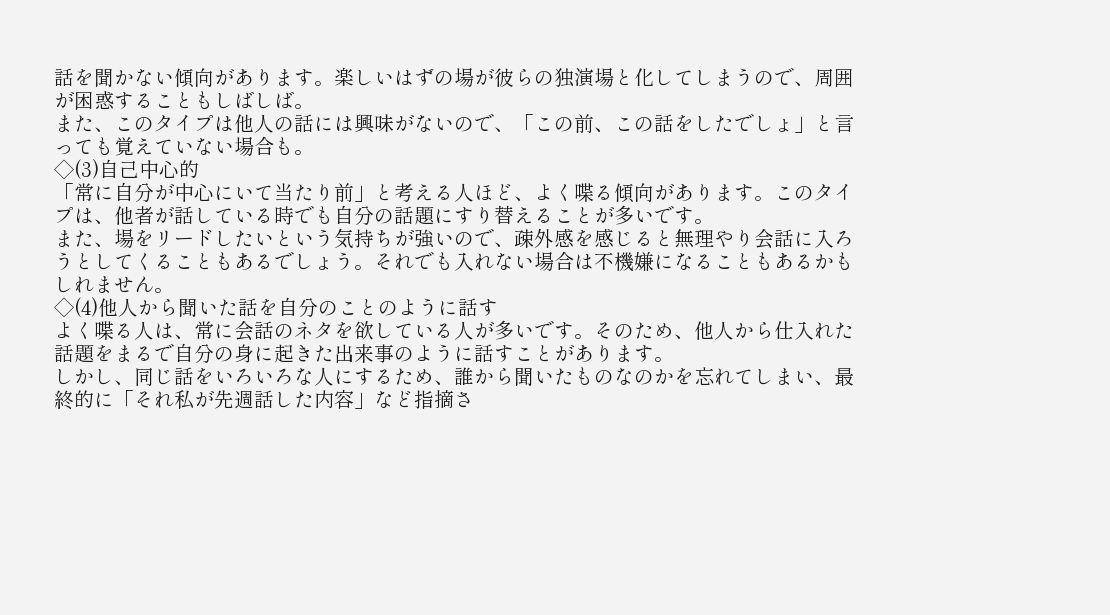話を聞かない傾向があります。楽しいはずの場が彼らの独演場と化してしまうので、周囲が困惑することもしばしば。
また、このタイプは他人の話には興味がないので、「この前、この話をしたでしょ」と言っても覚えていない場合も。
◇(3)自己中心的
「常に自分が中心にいて当たり前」と考える人ほど、よく喋る傾向があります。このタイプは、他者が話している時でも自分の話題にすり替えることが多いです。
また、場をリードしたいという気持ちが強いので、疎外感を感じると無理やり会話に入ろうとしてくることもあるでしょう。それでも入れない場合は不機嫌になることもあるかもしれません。
◇(4)他人から聞いた話を自分のことのように話す
よく喋る人は、常に会話のネタを欲している人が多いです。そのため、他人から仕入れた話題をまるで自分の身に起きた出来事のように話すことがあります。
しかし、同じ話をいろいろな人にするため、誰から聞いたものなのかを忘れてしまい、最終的に「それ私が先週話した内容」など指摘さ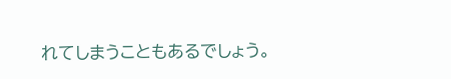れてしまうこともあるでしょう。